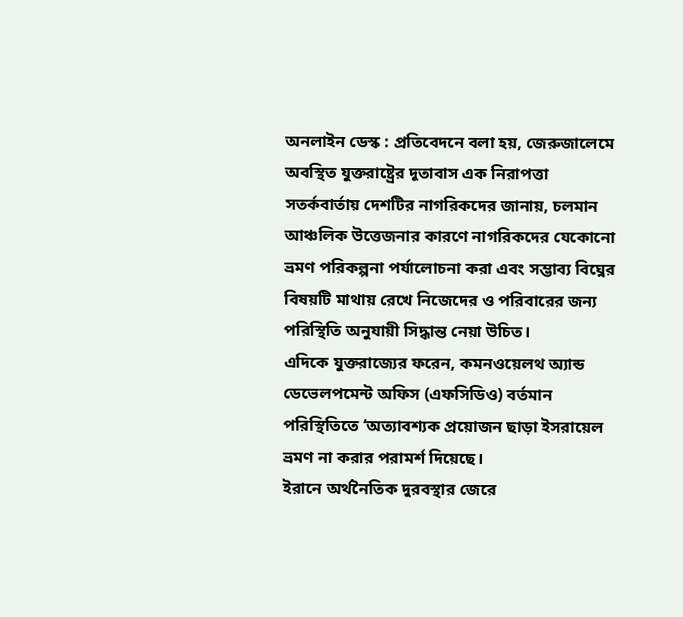অনলাইন ডেস্ক : প্রতিবেদনে বলা হয়, জেরুজালেমে অবস্থিত যুক্তরাষ্ট্রের দূতাবাস এক নিরাপত্তা সতর্কবার্তায় দেশটির নাগরিকদের জানায়, চলমান আঞ্চলিক উত্তেজনার কারণে নাগরিকদের যেকোনো ভ্রমণ পরিকল্পনা পর্যালোচনা করা এবং সম্ভাব্য বিঘ্নের বিষয়টি মাথায় রেখে নিজেদের ও পরিবারের জন্য পরিস্থিতি অনুযায়ী সিদ্ধান্ত নেয়া উচিত।
এদিকে যুক্তরাজ্যের ফরেন, কমনওয়েলথ অ্যান্ড ডেভেলপমেন্ট অফিস (এফসিডিও) বর্তমান পরিস্থিতিতে ‘অত্যাবশ্যক প্রয়োজন ছাড়া ইসরায়েল ভ্রমণ না করার পরামর্শ দিয়েছে।
ইরানে অর্থনৈতিক দুরবস্থার জেরে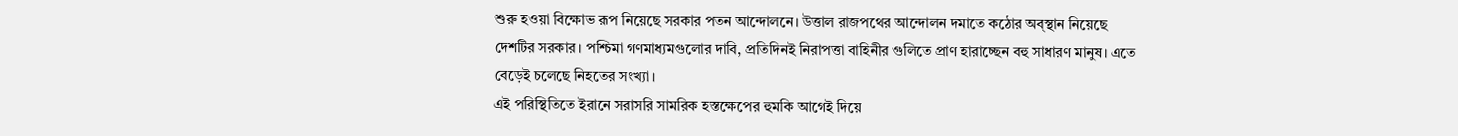শুরু হওয়া বিক্ষোভ রূপ নিয়েছে সরকার পতন আন্দোলনে। উত্তাল রাজপথের আন্দোলন দমাতে কঠোর অব্স্থান নিয়েছে দেশটির সরকার। পশ্চিমা গণমাধ্যমগুলোর দাবি, প্রতিদিনই নিরাপত্তা বাহিনীর গুলিতে প্রাণ হারাচ্ছেন বহু সাধারণ মানুষ। এতে বেড়েই চলেছে নিহতের সংখ্যা।
এই পরিস্থিতিতে ইরানে সরাসরি সামরিক হস্তক্ষেপের হুমকি আগেই দিয়ে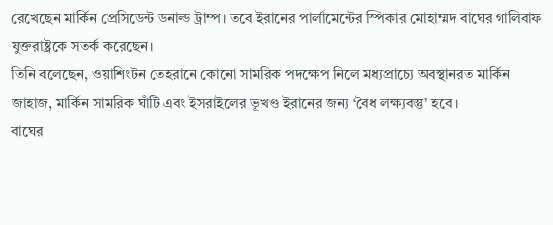রেখেছেন মার্কিন প্রেসিডেন্ট ডনাল্ড ট্রাম্প। তবে ইরানের পার্লামেন্টের স্পিকার মোহাম্মদ বাঘের গালিবাফ যুক্তরাষ্ট্রকে সতর্ক করেছেন।
তিনি বলেছেন, ওয়াশিংটন তেহরানে কোনো সামরিক পদক্ষেপ নিলে মধ্যপ্রাচ্যে অবস্থানরত মার্কিন জাহাজ, মার্কিন সামরিক ঘাঁটি এবং ইসরাইলের ভূখণ্ড ইরানের জন্য ‘বৈধ লক্ষ্যবস্তু’ হবে।
বাঘের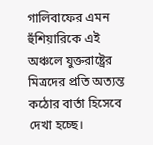গালিবাফের এমন হুঁশিয়ারিকে এই অঞ্চলে যুক্তরাষ্ট্রের মিত্রদের প্রতি অত্যন্ত কঠোর বার্তা হিসেবে দেখা হচ্ছে।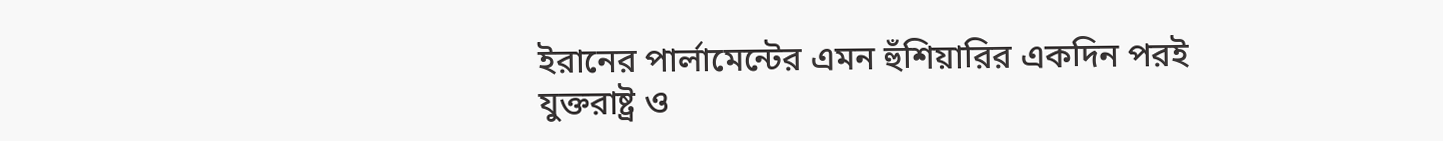ইরানের পার্লামেন্টের এমন হুঁশিয়ারির একদিন পরই যুক্তরাষ্ট্র ও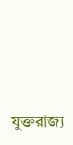যুক্তরাজ্য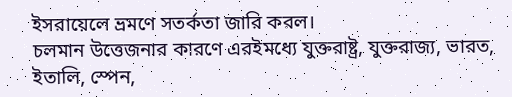ইসরায়েলে ভ্রমণে সতর্কতা জারি করল।
চলমান উত্তেজনার কারণে এরইমধ্যে যুক্তরাষ্ট্র, যুক্তরাজ্য, ভারত, ইতালি, স্পেন,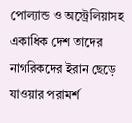পোল্যান্ড ও অস্ট্রেলিয়াসহ একাধিক দেশ তাদের নাগরিকদের ইরান ছেড়ে যাওয়ার পরামর্শ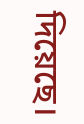দিয়েছে।